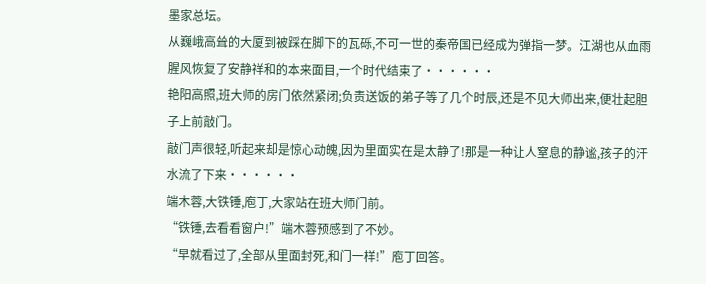墨家总坛。
从巍峨高耸的大厦到被踩在脚下的瓦砾,不可一世的秦帝国已经成为弹指一梦。江湖也从血雨腥风恢复了安静祥和的本来面目,一个时代结束了······
艳阳高照,班大师的房门依然紧闭;负责送饭的弟子等了几个时辰,还是不见大师出来,便壮起胆子上前敲门。
敲门声很轻,听起来却是惊心动魄,因为里面实在是太静了!那是一种让人窒息的静谧,孩子的汗水流了下来······
端木蓉,大铁锤,庖丁,大家站在班大师门前。
“铁锤,去看看窗户!”端木蓉预感到了不妙。
“早就看过了,全部从里面封死,和门一样!”庖丁回答。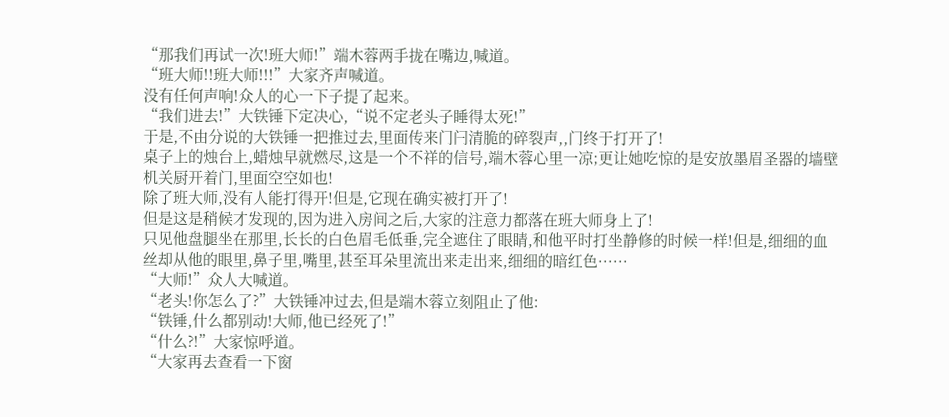“那我们再试一次!班大师!”端木蓉两手拢在嘴边,喊道。
“班大师!!班大师!!!”大家齐声喊道。
没有任何声响!众人的心一下子提了起来。
“我们进去!”大铁锤下定决心,“说不定老头子睡得太死!”
于是,不由分说的大铁锤一把推过去,里面传来门闩清脆的碎裂声,,门终于打开了!
桌子上的烛台上,蜡烛早就燃尽,这是一个不祥的信号,端木蓉心里一凉;更让她吃惊的是安放墨眉圣器的墙壁机关厨开着门,里面空空如也!
除了班大师,没有人能打得开!但是,它现在确实被打开了!
但是这是稍候才发现的,因为进入房间之后,大家的注意力都落在班大师身上了!
只见他盘腿坐在那里,长长的白色眉毛低垂,完全遮住了眼睛,和他平时打坐静修的时候一样!但是,细细的血丝却从他的眼里,鼻子里,嘴里,甚至耳朵里流出来走出来,细细的暗红色······
“大师!”众人大喊道。
“老头!你怎么了?”大铁锤冲过去,但是端木蓉立刻阻止了他:
“铁锤,什么都别动!大师,他已经死了!”
“什么?!”大家惊呼道。
“大家再去查看一下窗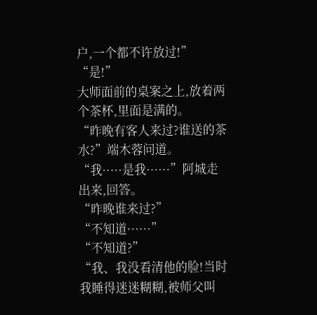户,一个都不许放过!”
“是!”
大师面前的桌案之上,放着两个茶杯,里面是满的。
“昨晚有客人来过?谁送的茶水?”端木蓉问道。
“我·····是我······”阿城走出来,回答。
“昨晚谁来过?”
“不知道······”
“不知道?”
“我、我没看清他的脸!当时我睡得迷迷糊糊,被师父叫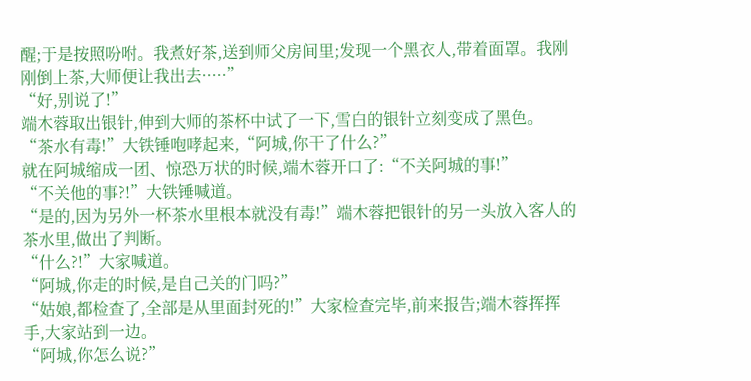醒;于是按照吩咐。我煮好茶,送到师父房间里;发现一个黑衣人,带着面罩。我刚刚倒上茶,大师便让我出去·····”
“好,别说了!”
端木蓉取出银针,伸到大师的茶杯中试了一下,雪白的银针立刻变成了黑色。
“茶水有毒!”大铁锤咆哮起来,“阿城,你干了什么?”
就在阿城缩成一团、惊恐万状的时候,端木蓉开口了:“不关阿城的事!”
“不关他的事?!”大铁锤喊道。
“是的,因为另外一杯茶水里根本就没有毒!”端木蓉把银针的另一头放入客人的茶水里,做出了判断。
“什么?!”大家喊道。
“阿城,你走的时候,是自己关的门吗?”
“姑娘,都检查了,全部是从里面封死的!”大家检查完毕,前来报告;端木蓉挥挥手,大家站到一边。
“阿城,你怎么说?”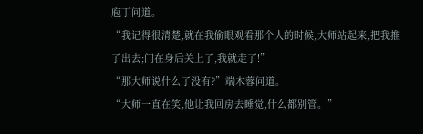庖丁问道。
“我记得很清楚,就在我偷眼观看那个人的时候,大师站起来,把我推了出去;门在身后关上了,我就走了!”
“那大师说什么了没有?”端木蓉问道。
“大师一直在笑,他让我回房去睡觉,什么都别管。”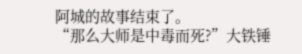阿城的故事结束了。
“那么大师是中毒而死?”大铁锤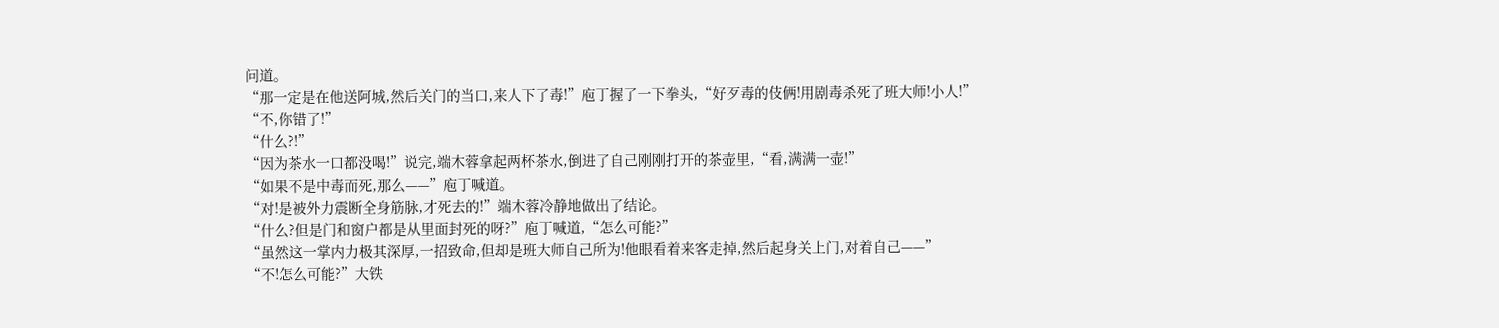问道。
“那一定是在他送阿城,然后关门的当口,来人下了毒!”庖丁握了一下拳头,“好歹毒的伎俩!用剧毒杀死了班大师!小人!”
“不,你错了!”
“什么?!”
“因为茶水一口都没喝!”说完,端木蓉拿起两杯茶水,倒进了自己刚刚打开的茶壶里,“看,满满一壶!”
“如果不是中毒而死,那么——”庖丁喊道。
“对!是被外力震断全身筋脉,才死去的!”端木蓉冷静地做出了结论。
“什么?但是门和窗户都是从里面封死的呀?”庖丁喊道,“怎么可能?”
“虽然这一掌内力极其深厚,一招致命,但却是班大师自己所为!他眼看着来客走掉,然后起身关上门,对着自己——”
“不!怎么可能?”大铁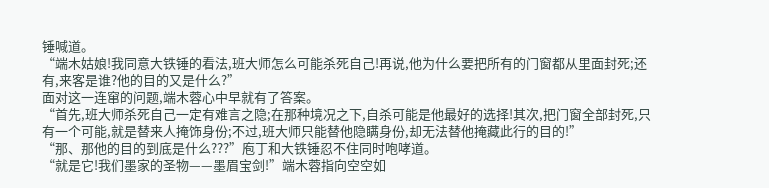锤喊道。
“端木姑娘!我同意大铁锤的看法,班大师怎么可能杀死自己!再说,他为什么要把所有的门窗都从里面封死;还有,来客是谁?他的目的又是什么?”
面对这一连窜的问题,端木蓉心中早就有了答案。
“首先,班大师杀死自己一定有难言之隐;在那种境况之下,自杀可能是他最好的选择!其次,把门窗全部封死,只有一个可能,就是替来人掩饰身份;不过,班大师只能替他隐瞒身份,却无法替他掩藏此行的目的!”
“那、那他的目的到底是什么???”庖丁和大铁锤忍不住同时咆哮道。
“就是它!我们墨家的圣物——墨眉宝剑!”端木蓉指向空空如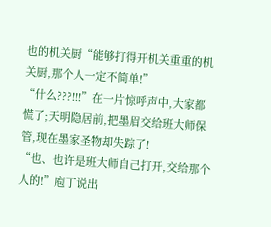也的机关厨“能够打得开机关重重的机关厨,那个人一定不简单!”
“什么???!!!”在一片惊呼声中,大家都慌了;天明隐居前,把墨眉交给班大师保管,现在墨家圣物却失踪了!
“也、也许是班大师自己打开,交给那个人的!”庖丁说出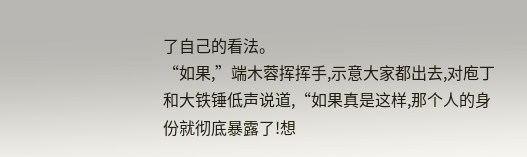了自己的看法。
“如果,”端木蓉挥挥手,示意大家都出去,对庖丁和大铁锤低声说道,“如果真是这样,那个人的身份就彻底暴露了!想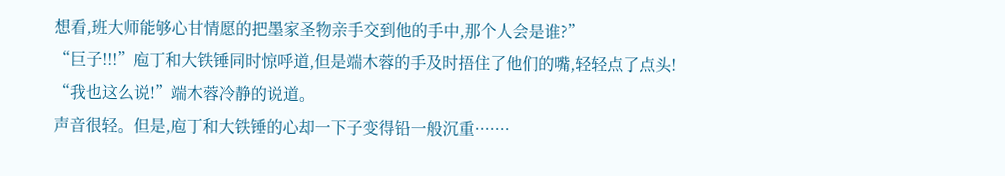想看,班大师能够心甘情愿的把墨家圣物亲手交到他的手中,那个人会是谁?”
“巨子!!!”庖丁和大铁锤同时惊呼道,但是端木蓉的手及时捂住了他们的嘴,轻轻点了点头!
“我也这么说!”端木蓉冷静的说道。
声音很轻。但是,庖丁和大铁锤的心却一下子变得铅一般沉重·······